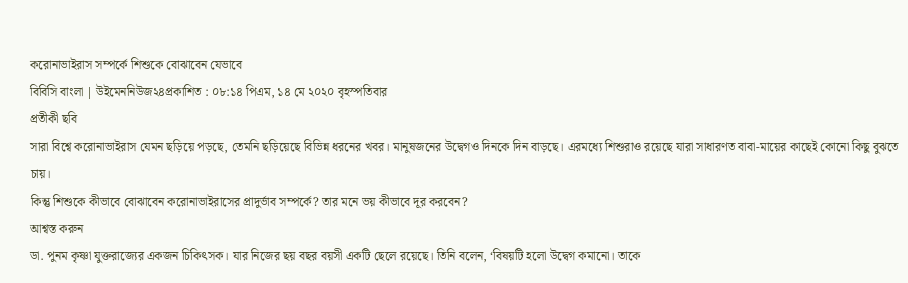করোনাভাইরাস সম্পর্কে শিশুকে বোঝাবেন যেভাবে
বিবিসি বাংলা | উইমেননিউজ২৪প্রকাশিত : ০৮:১৪ পিএম, ১৪ মে ২০২০ বৃহস্পতিবার
প্রতীকী ছবি
সারা বিশ্বে করোনাভাইরাস যেমন ছড়িয়ে পড়ছে, তেমনি ছড়িয়েছে বিভিন্ন ধরনের খবর। মানুষজনের উদ্বেগও দিনকে দিন বাড়ছে। এরমধ্যে শিশুরাও রয়েছে যারা সাধারণত বাবা-মায়ের কাছেই কোনো কিছু বুঝতে চায়।
কিন্তু শিশুকে কীভাবে বোঝাবেন করোনাভাইরাসের প্রাদুর্ভাব সম্পর্কে? তার মনে ভয় কীভাবে দূর করবেন?
আশ্বস্ত করুন
ডা. পুনম কৃষ্ণা যুক্তরাজ্যের একজন চিকিৎসক। যার নিজের ছয় বছর বয়সী একটি ছেলে রয়েছে। তিনি বলেন, ‘বিষয়টি হলো উদ্বেগ কমানো। তাকে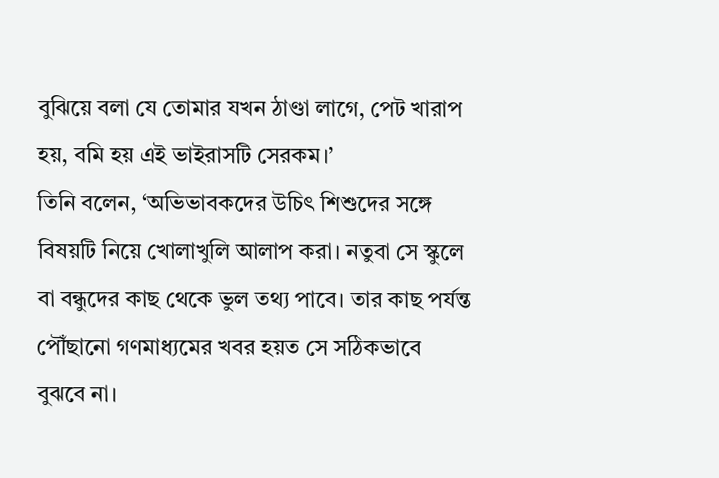বুঝিয়ে বলা যে তোমার যখন ঠাণ্ডা লাগে, পেট খারাপ হয়, বমি হয় এই ভাইরাসটি সেরকম।’
তিনি বলেন, ‘অভিভাবকদের উচিৎ শিশুদের সঙ্গে বিষয়টি নিয়ে খোলাখুলি আলাপ করা। নতুবা সে স্কুলে বা বন্ধুদের কাছ থেকে ভুল তথ্য পাবে। তার কাছ পর্যন্ত পৌঁছানো গণমাধ্যমের খবর হয়ত সে সঠিকভাবে বুঝবে না।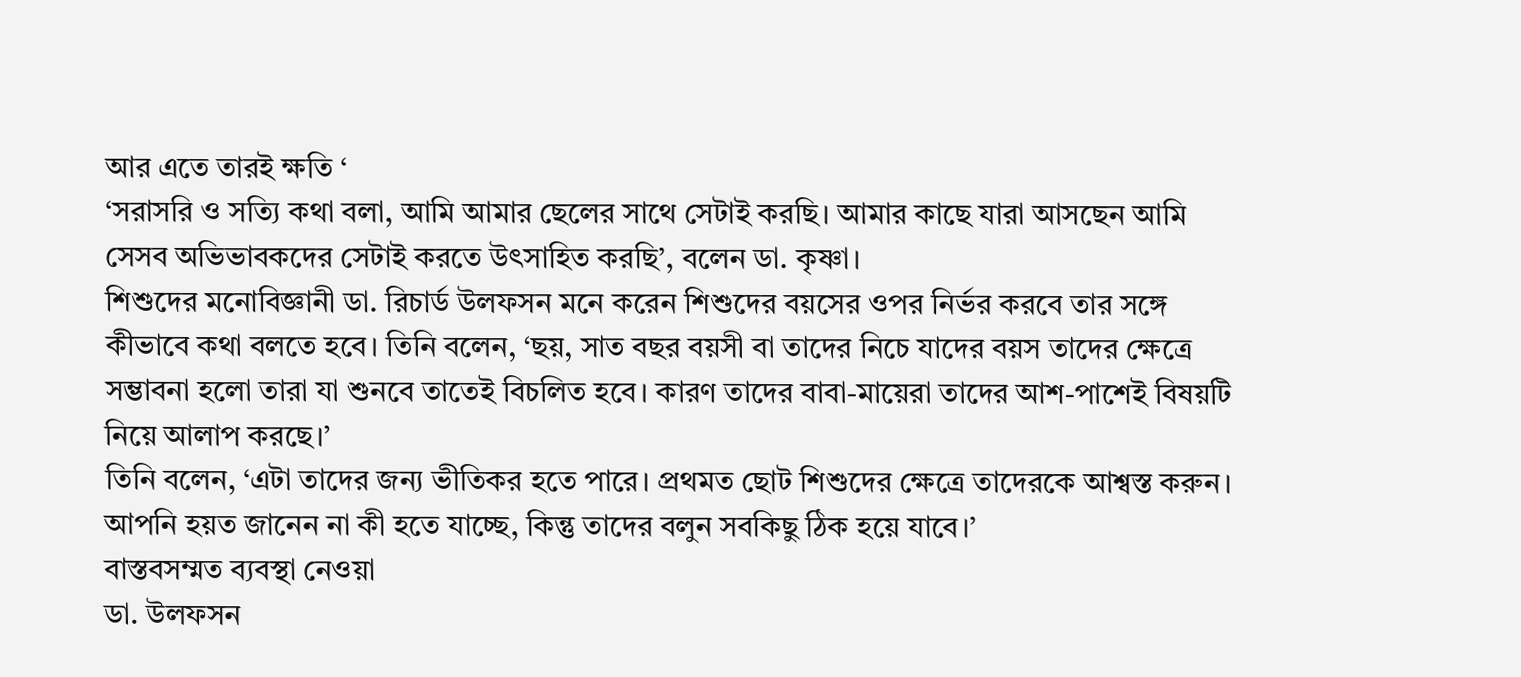আর এতে তারই ক্ষতি ‘
‘সরাসরি ও সত্যি কথা বলা, আমি আমার ছেলের সাথে সেটাই করছি। আমার কাছে যারা আসছেন আমি সেসব অভিভাবকদের সেটাই করতে উৎসাহিত করছি’, বলেন ডা. কৃষ্ণা।
শিশুদের মনোবিজ্ঞানী ডা. রিচার্ড উলফসন মনে করেন শিশুদের বয়সের ওপর নির্ভর করবে তার সঙ্গে কীভাবে কথা বলতে হবে। তিনি বলেন, ‘ছয়, সাত বছর বয়সী বা তাদের নিচে যাদের বয়স তাদের ক্ষেত্রে সম্ভাবনা হলো তারা যা শুনবে তাতেই বিচলিত হবে। কারণ তাদের বাবা-মায়েরা তাদের আশ-পাশেই বিষয়টি নিয়ে আলাপ করছে।’
তিনি বলেন, ‘এটা তাদের জন্য ভীতিকর হতে পারে। প্রথমত ছোট শিশুদের ক্ষেত্রে তাদেরকে আশ্বস্ত করুন। আপনি হয়ত জানেন না কী হতে যাচ্ছে, কিন্তু তাদের বলুন সবকিছু ঠিক হয়ে যাবে।’
বাস্তবসম্মত ব্যবস্থা নেওয়া
ডা. উলফসন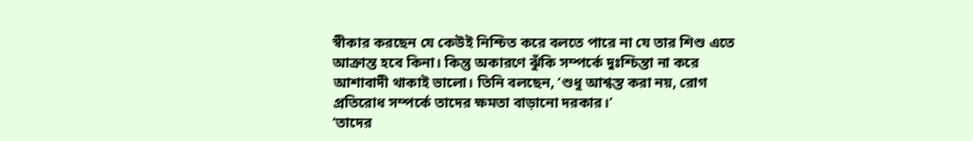স্বীকার করছেন যে কেউই নিশ্চিত করে বলতে পারে না যে তার শিশু এতে আক্রান্ত হবে কিনা। কিন্তু অকারণে ঝুঁকি সম্পর্কে দুঃশ্চিন্তা না করে আশাবাদী থাকাই ভালো। তিনি বলছেন, ‘শুধু আশ্বস্ত করা নয়, রোগ প্রতিরোধ সম্পর্কে তাদের ক্ষমতা বাড়ানো দরকার।’
‘তাদের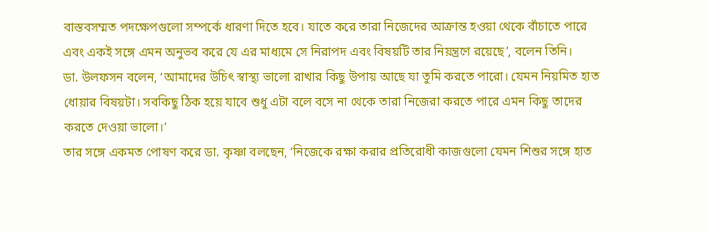বাস্তবসম্মত পদক্ষেপগুলো সম্পর্কে ধারণা দিতে হবে। যাতে করে তারা নিজেদের আক্রান্ত হওয়া থেকে বাঁচাতে পারে এবং একই সঙ্গে এমন অনুভব করে যে এর মাধ্যমে সে নিরাপদ এবং বিষয়টি তার নিয়ন্ত্রণে রয়েছে’, বলেন তিনি।
ডা. উলফসন বলেন, ‘আমাদের উচিৎ স্বাস্থ্য ভালো রাখার কিছু উপায় আছে যা তুমি করতে পারো। যেমন নিয়মিত হাত ধোয়ার বিষয়টা। সবকিছু ঠিক হয়ে যাবে শুধু এটা বলে বসে না থেকে তারা নিজেরা করতে পারে এমন কিছু তাদের করতে দেওয়া ভালো।’
তার সঙ্গে একমত পোষণ করে ডা. কৃষ্ণা বলছেন, ‘নিজেকে রক্ষা করার প্রতিরোধী কাজগুলো যেমন শিশুর সঙ্গে হাত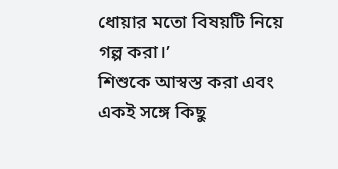ধোয়ার মতো বিষয়টি নিয়ে গল্প করা।’
শিশুকে আস্বস্ত করা এবং একই সঙ্গে কিছু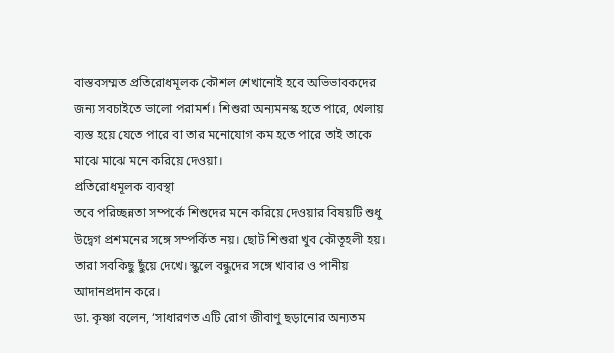বাস্তবসম্মত প্রতিরোধমূলক কৌশল শেখানোই হবে অভিভাবকদের জন্য সবচাইতে ভালো পরামর্শ। শিশুরা অন্যমনস্ক হতে পারে, খেলায় ব্যস্ত হয়ে যেতে পারে বা তার মনোযোগ কম হতে পারে তাই তাকে মাঝে মাঝে মনে করিয়ে দেওয়া।
প্রতিরোধমূলক ব্যবস্থা
তবে পরিচ্ছন্নতা সম্পর্কে শিশুদের মনে করিয়ে দেওয়ার বিষয়টি শুধু উদ্বেগ প্রশমনের সঙ্গে সম্পর্কিত নয়। ছোট শিশুরা খুব কৌতূহলী হয়। তারা সবকিছু ছুঁয়ে দেখে। স্কুলে বন্ধুদের সঙ্গে খাবার ও পানীয় আদানপ্রদান করে।
ডা. কৃষ্ণা বলেন, ‘সাধারণত এটি রোগ জীবাণু ছড়ানোর অন্যতম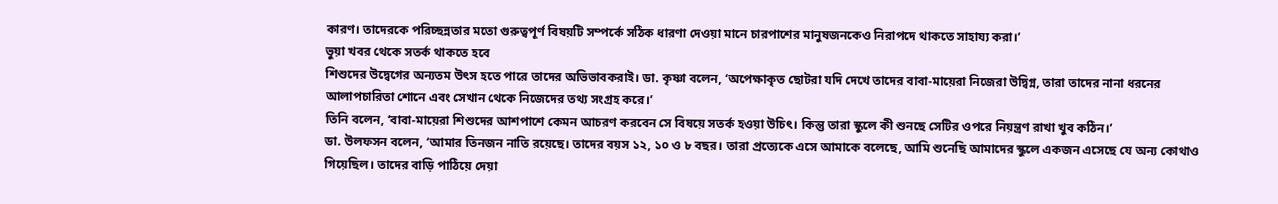কারণ। তাদেরকে পরিচ্ছন্নতার মতো গুরুত্বপূর্ণ বিষয়টি সম্পর্কে সঠিক ধারণা দেওয়া মানে চারপাশের মানুষজনকেও নিরাপদে থাকতে সাহায্য করা।’
ভুয়া খবর থেকে সতর্ক থাকতে হবে
শিশুদের উদ্বেগের অন্যতম উৎস হতে পারে তাদের অভিভাবকরাই। ডা. কৃষ্ণা বলেন, ‘অপেক্ষাকৃত ছোটরা যদি দেখে তাদের বাবা-মায়েরা নিজেরা উদ্বিগ্ন, তারা তাদের নানা ধরনের আলাপচারিতা শোনে এবং সেখান থেকে নিজেদের তথ্য সংগ্রহ করে।’
তিনি বলেন, ‘বাবা-মায়েরা শিশুদের আশপাশে কেমন আচরণ করবেন সে বিষয়ে সতর্ক হওয়া উচিৎ। কিন্তু তারা স্কুলে কী শুনছে সেটির ওপরে নিয়ন্ত্রণ রাখা খুব কঠিন।’
ডা. উলফসন বলেন, ‘আমার তিনজন নাতি রয়েছে। তাদের বয়স ১২, ১০ ও ৮ বছর। তারা প্রত্যেকে এসে আমাকে বলেছে, আমি শুনেছি আমাদের স্কুলে একজন এসেছে যে অন্য কোথাও গিয়েছিল। তাদের বাড়ি পাঠিয়ে দেয়া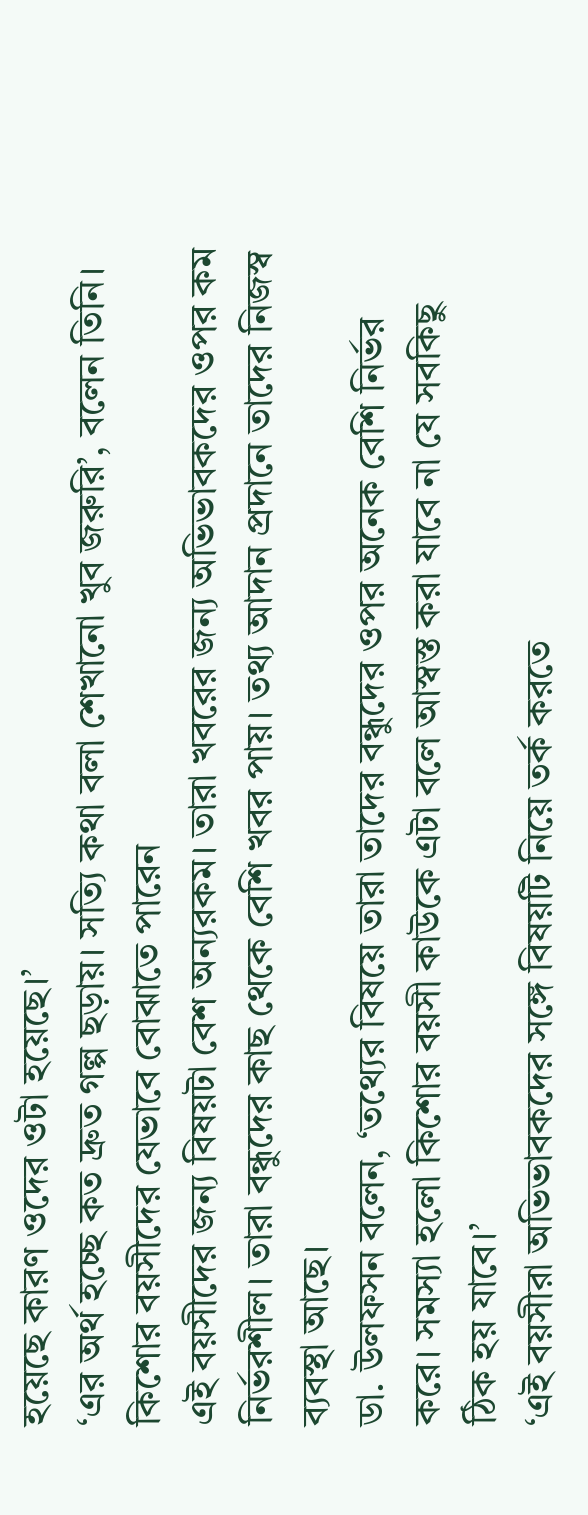হয়েছে কারণ ওদের ওটা হয়েছে।’
‘এর অর্থ হচ্ছে কত দ্রুত গল্প ছড়ায়। সত্যি কথা বলা শেখানো খুব জরুরি’, বলেন তিনি।
কিশোর বয়সীদের যেভাবে বোঝাতে পারেন
এই বয়সীদের জন্য বিষয়টা বেশ অন্যরকম। তারা খবরের জন্য অভিভাবকদের ওপর কম নির্ভরশীল। তারা বন্ধুদের কাছ থেকে বেশি খবর পায়। তথ্য আদান প্রদানে তাদের নিজস্ব ব্যবস্থা আছে।
ডা. উলফসন বলেন, ‘তথ্যের বিষয়ে তারা তাদের বন্ধুদের ওপর অনেক বেশি নির্ভর করে। সমস্যা হলো কিশোর বয়সী কাউকে এটা বলে আস্বস্ত করা যাবে না যে সবকিছু ঠিক হয় যাবে।’
‘এই বয়সীরা অভিভাবকদের সঙ্গে বিষয়টি নিয়ে তর্ক করতে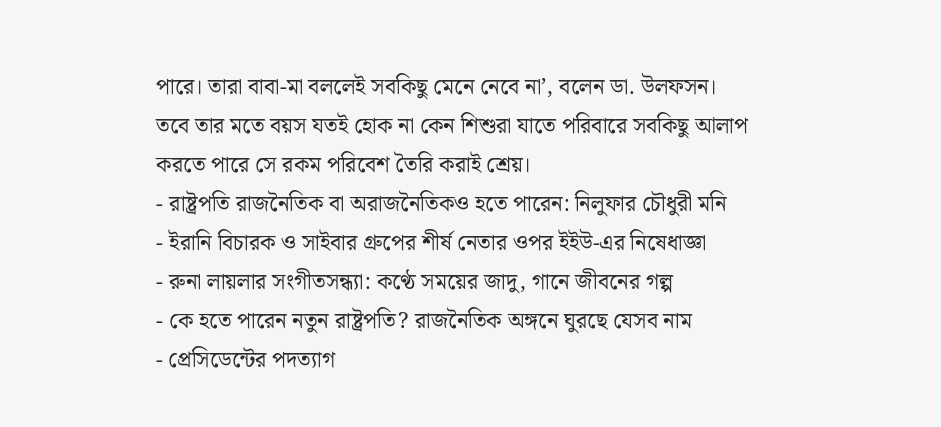পারে। তারা বাবা-মা বললেই সবকিছু মেনে নেবে না’, বলেন ডা. উলফসন।
তবে তার মতে বয়স যতই হোক না কেন শিশুরা যাতে পরিবারে সবকিছু আলাপ করতে পারে সে রকম পরিবেশ তৈরি করাই শ্রেয়।
- রাষ্ট্রপতি রাজনৈতিক বা অরাজনৈতিকও হতে পারেন: নিলুফার চৌধুরী মনি
- ইরানি বিচারক ও সাইবার গ্রুপের শীর্ষ নেতার ওপর ইইউ-এর নিষেধাজ্ঞা
- রুনা লায়লার সংগীতসন্ধ্যা: কণ্ঠে সময়ের জাদু, গানে জীবনের গল্প
- কে হতে পারেন নতুন রাষ্ট্রপতি? রাজনৈতিক অঙ্গনে ঘুরছে যেসব নাম
- প্রেসিডেন্টের পদত্যাগ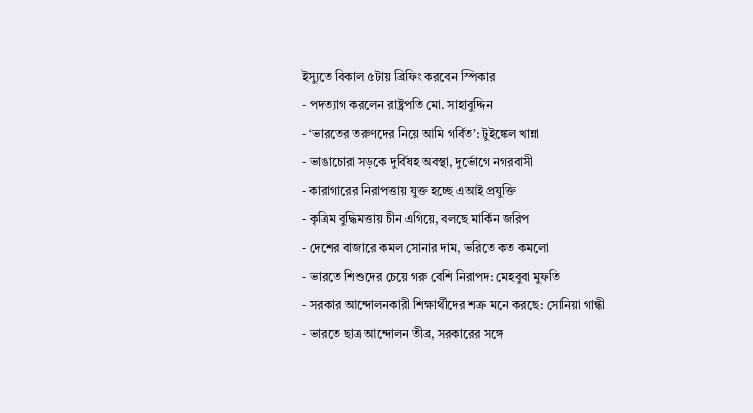ইস্যুতে বিকাল ৫টায় ব্রিফিং করবেন স্পিকার
- পদত্যাগ করলেন রাষ্ট্রপতি মো. সাহাবুদ্দিন
- ‘ভারতের তরুণদের নিয়ে আমি গর্বিত’: টুইঙ্কেল খান্না
- ভাঙাচোরা সড়কে দুর্বিষহ অবস্থা, দুর্ভোগে নগরবাসী
- কারাগারের নিরাপত্তায় যুক্ত হচ্ছে এআই প্রযুক্তি
- কৃত্রিম বুদ্ধিমত্তায় চীন এগিয়ে, বলছে মার্কিন জরিপ
- দেশের বাজারে কমল সোনার দাম, ভরিতে কত কমলো
- ভারতে শিশুদের চেয়ে গরু বেশি নিরাপদ: মেহবুবা মুফতি
- সরকার আন্দোলনকারী শিক্ষার্থীদের শত্রু মনে করছে: সোনিয়া গান্ধী
- ভারতে ছাত্র আন্দোলন তীব্র, সরকারের সঙ্গে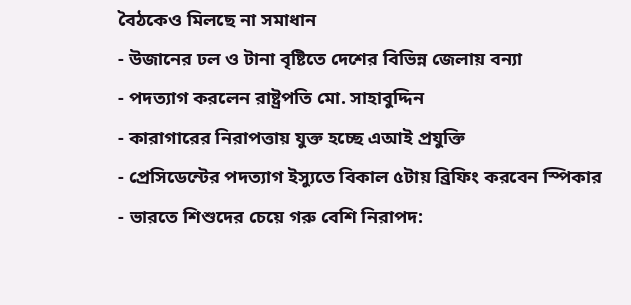বৈঠকেও মিলছে না সমাধান
- উজানের ঢল ও টানা বৃষ্টিতে দেশের বিভিন্ন জেলায় বন্যা
- পদত্যাগ করলেন রাষ্ট্রপতি মো. সাহাবুদ্দিন
- কারাগারের নিরাপত্তায় যুক্ত হচ্ছে এআই প্রযুক্তি
- প্রেসিডেন্টের পদত্যাগ ইস্যুতে বিকাল ৫টায় ব্রিফিং করবেন স্পিকার
- ভারতে শিশুদের চেয়ে গরু বেশি নিরাপদ: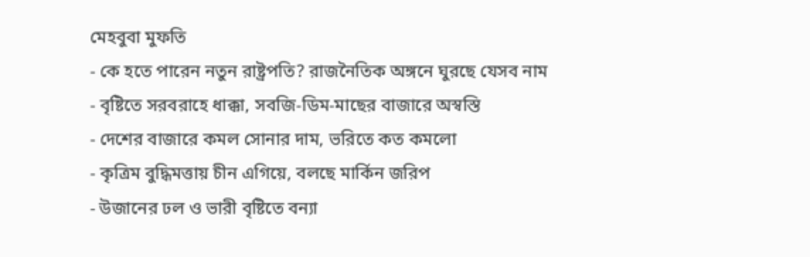মেহবুবা মুফতি
- কে হতে পারেন নতুন রাষ্ট্রপতি? রাজনৈতিক অঙ্গনে ঘুরছে যেসব নাম
- বৃষ্টিতে সরবরাহে ধাক্কা, সবজি-ডিম-মাছের বাজারে অস্বস্তি
- দেশের বাজারে কমল সোনার দাম, ভরিতে কত কমলো
- কৃত্রিম বুদ্ধিমত্তায় চীন এগিয়ে, বলছে মার্কিন জরিপ
- উজানের ঢল ও ভারী বৃষ্টিতে বন্যা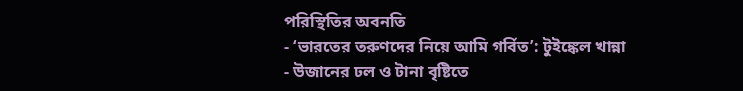পরিস্থিতির অবনতি
- ‘ভারতের তরুণদের নিয়ে আমি গর্বিত’: টুইঙ্কেল খান্না
- উজানের ঢল ও টানা বৃষ্টিতে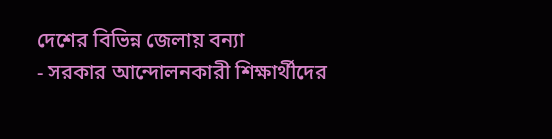দেশের বিভিন্ন জেলায় বন্যা
- সরকার আন্দোলনকারী শিক্ষার্থীদের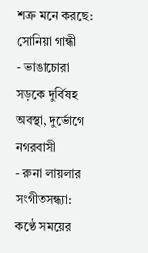শত্রু মনে করছে: সোনিয়া গান্ধী
- ভাঙাচোরা সড়কে দুর্বিষহ অবস্থা, দুর্ভোগে নগরবাসী
- রুনা লায়লার সংগীতসন্ধ্যা: কণ্ঠে সময়ের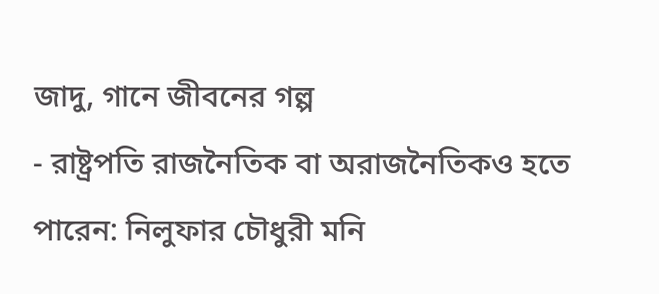জাদু, গানে জীবনের গল্প
- রাষ্ট্রপতি রাজনৈতিক বা অরাজনৈতিকও হতে পারেন: নিলুফার চৌধুরী মনি